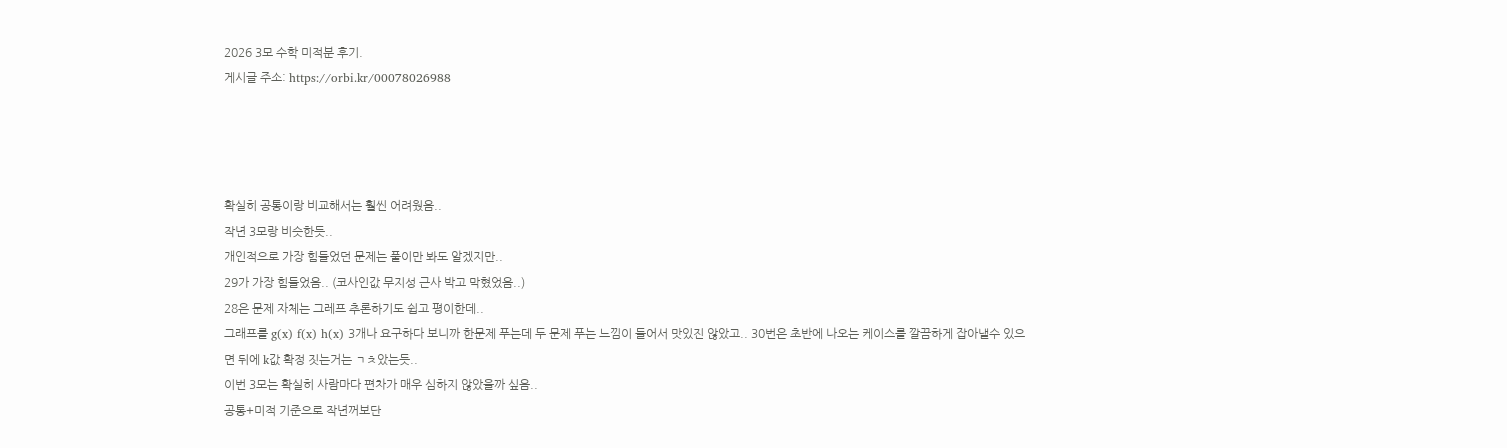2026 3모 수학 미적분 후기.
게시글 주소: https://orbi.kr/00078026988




확실히 공통이랑 비교해서는 훨씬 어려웠음..
작년 3모랑 비슷한듯..
개인적으로 가장 힘들었던 문제는 풀이만 봐도 알겠지만..
29가 가장 힘들었음.. (코사인값 무지성 근사 박고 막혔었음..)
28은 문제 자체는 그레프 추론하기도 쉽고 평이한데..
그래프를 g(x) f(x) h(x) 3개나 요구하다 보니까 한문제 푸는데 두 문제 푸는 느낌이 들어서 맛있진 않았고.. 30번은 초반에 나오는 케이스를 깔끔하게 잡아낼수 있으면 뒤에 k값 확정 짓는거는 ㄱㅊ았는듯..
이번 3모는 확실히 사람마다 편차가 매우 심하지 않았을까 싶음..
공통+미적 기준으로 작년꺼보단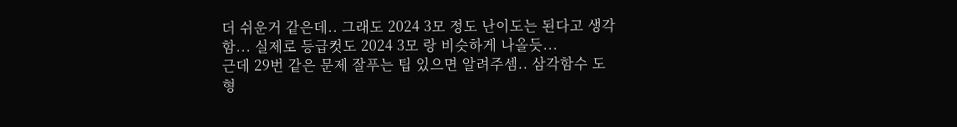더 쉬운거 같은데.. 그래도 2024 3모 정도 난이도는 된다고 생각함... 실제로 등급컷도 2024 3모 랑 비슷하게 나올듯...
근데 29번 같은 문제 잘푸는 팁 있으면 알려주셈.. 삼각함수 도형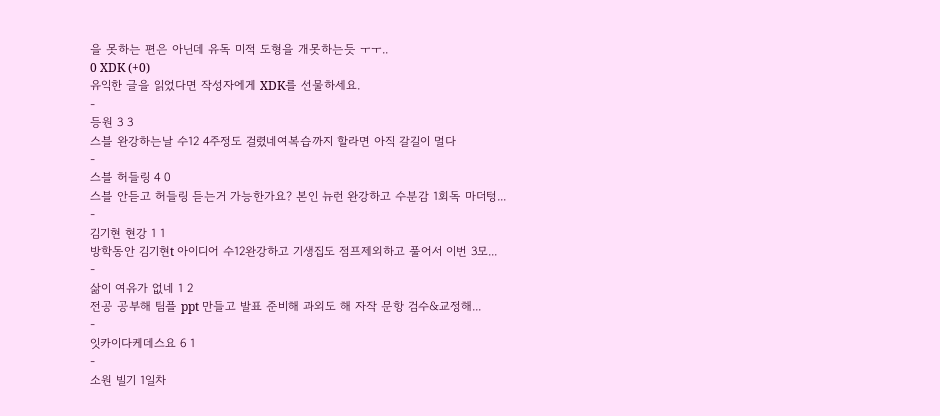을 못하는 편은 아닌데 유독 미적 도형을 개못하는듯 ㅜㅜ..
0 XDK (+0)
유익한 글을 읽었다면 작성자에게 XDK를 선물하세요.
-
등원 3 3
스블 완강하는날 수12 4주정도 걸렸네여복습까지 할라면 아직 갈길이 멀다
-
스블 허들링 4 0
스블 안듣고 허들링 듣는거 가능한가요? 본인 뉴런 완강하고 수분감 1회독 마더텅...
-
김기현 현강 1 1
방학동안 김기현t 아이디어 수12완강하고 기생집도 점프제외하고 풀어서 이번 3모...
-
삶이 여유가 없네 1 2
전공 공부해 팀플 ppt 만들고 발표 준비해 과외도 해 자작 문항 검수&교정해...
-
잇카이다케데스요 6 1
-
소원 빌기 1일차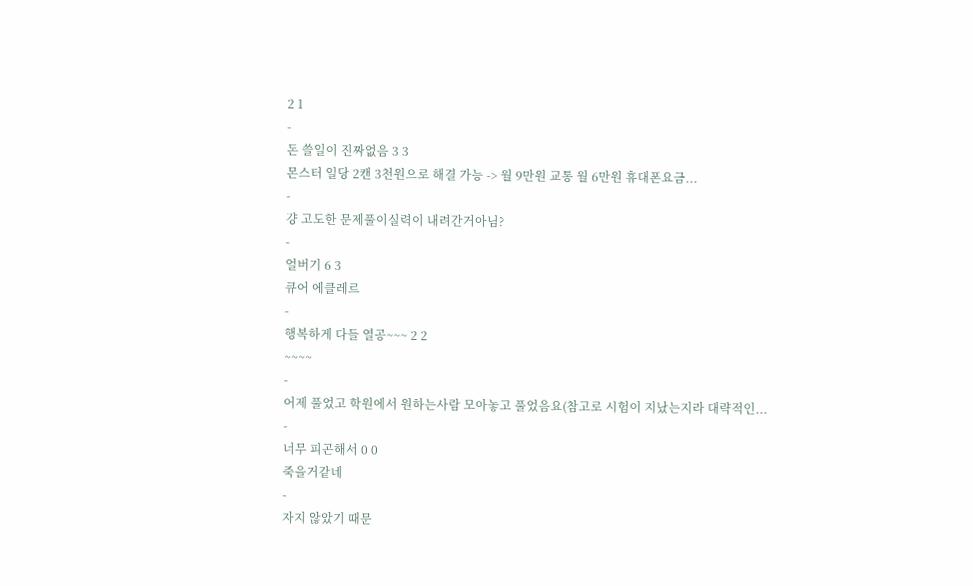2 1
-
돈 쓸일이 진짜없음 3 3
몬스터 일당 2캔 3천원으로 해결 가능 -> 월 9만원 교통 월 6만원 휴대폰요금...
-
걍 고도한 문제풀이실력이 내려간거아님?
-
얼버기 6 3
큐어 에클레르
-
행복하게 다들 열공~~~ 2 2
~~~~
-
어제 풀었고 학원에서 원하는사람 모아놓고 풀었음요(참고로 시험이 지났는지라 대략적인...
-
너무 피곤해서 0 0
죽을거같네
-
자지 않았기 때문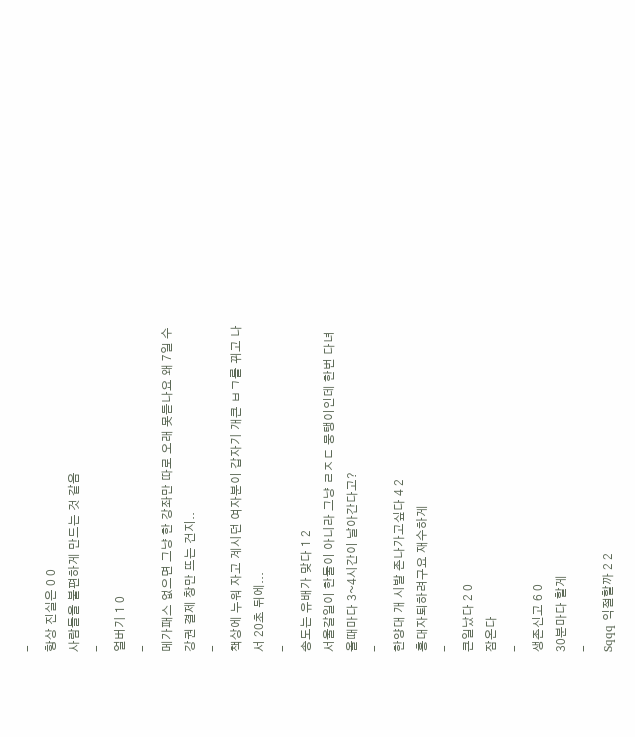-
항상 진실은 0 0
사람들을 불편하게 만드는 것 같음
-
얼버기 1 0
-
메가패스 없으면 그냥 한 강좌만 따로 오래 못듣나요 왜 7일 수강권 결제 창만 뜨는 건지..
-
책상에 누워 자고 계시던 여자분이 갑자기 개큰 ㅂㄱ를 뀌고 나서 20초 뒤에...
-
송도는 유배가 맞다 1 2
서울갈일이 한둘이 아니라 그냥 ㄹㅈㄷ 뭉탱이인데 한번 다녀올때마다 3~4시간이 날아간다고?
-
한양대 개 시발 존나가고싶다 4 2
홍대자퇴하려구요 재수하게
-
큰일났다 2 0
잠온다
-
생존신고 6 0
30분마다 할게
-
Sqqq 익절할까 2 2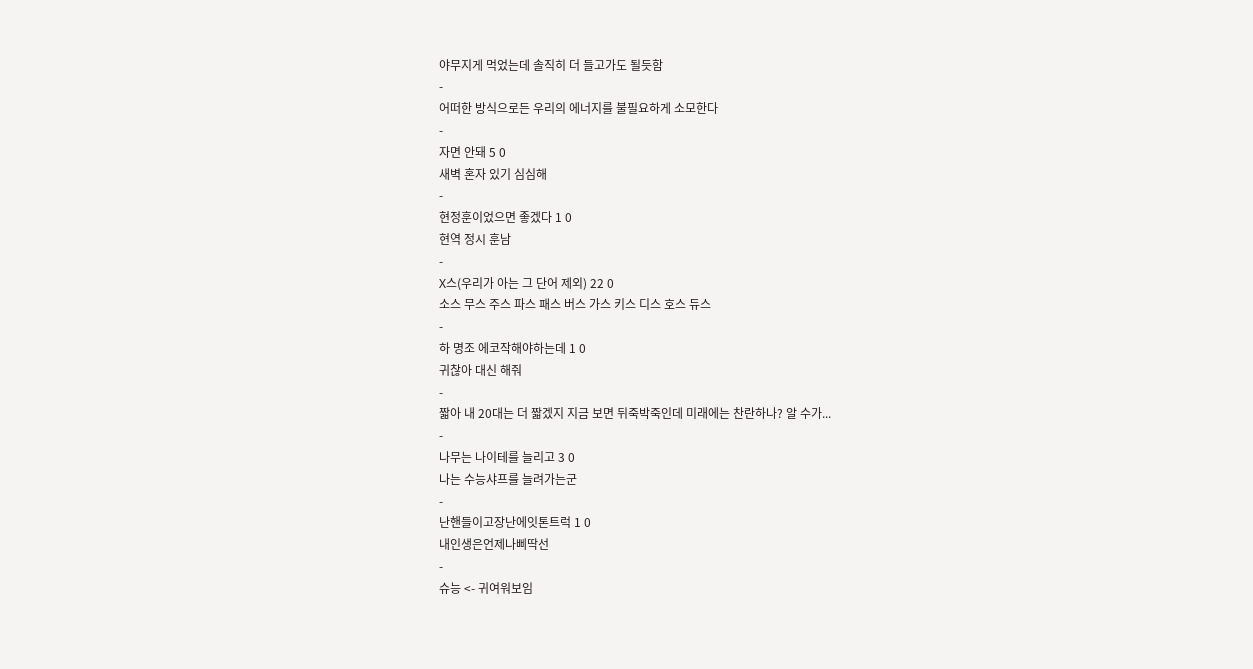야무지게 먹었는데 솔직히 더 들고가도 될듯함
-
어떠한 방식으로든 우리의 에너지를 불필요하게 소모한다
-
자면 안돼 5 0
새벽 혼자 있기 심심해
-
현정훈이었으면 좋겠다 1 0
현역 정시 훈남
-
X스(우리가 아는 그 단어 제외) 22 0
소스 무스 주스 파스 패스 버스 가스 키스 디스 호스 듀스
-
하 명조 에코작해야하는데 1 0
귀찮아 대신 해줘
-
짧아 내 20대는 더 짧겠지 지금 보면 뒤죽박죽인데 미래에는 찬란하나? 알 수가...
-
나무는 나이테를 늘리고 3 0
나는 수능샤프를 늘려가는군
-
난핸들이고장난에잇톤트럭 1 0
내인생은언제나삐딱선
-
슈능 <- 귀여워보임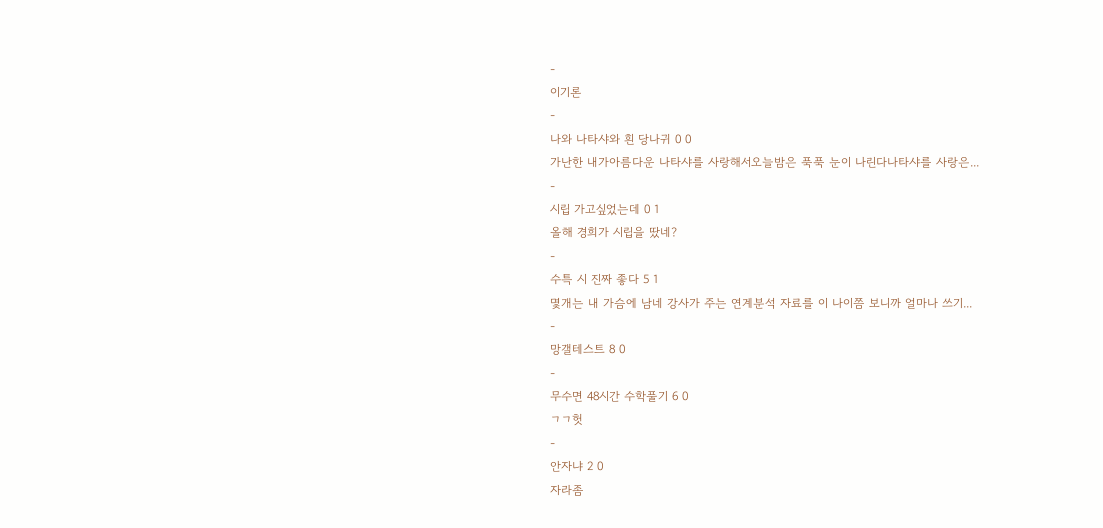-
이기론
-
나와 나타샤와 흰 당나귀 0 0
가난한 내가아름다운 나타샤를 사랑해서오늘밤은 푹푹 눈이 나린다나타샤를 사랑은...
-
시립 가고싶었는데 0 1
올해 경희가 시립을 땄네?
-
수특 시 진짜 좋다 5 1
몇개는 내 가슴에 남네 강사가 주는 연계분석 자료를 이 나이쯤 보니까 얼마나 쓰기...
-
망갤테스트 8 0
-
무수면 48시간 수학풀기 6 0
ㄱㄱ헛
-
안자냐 2 0
자라좀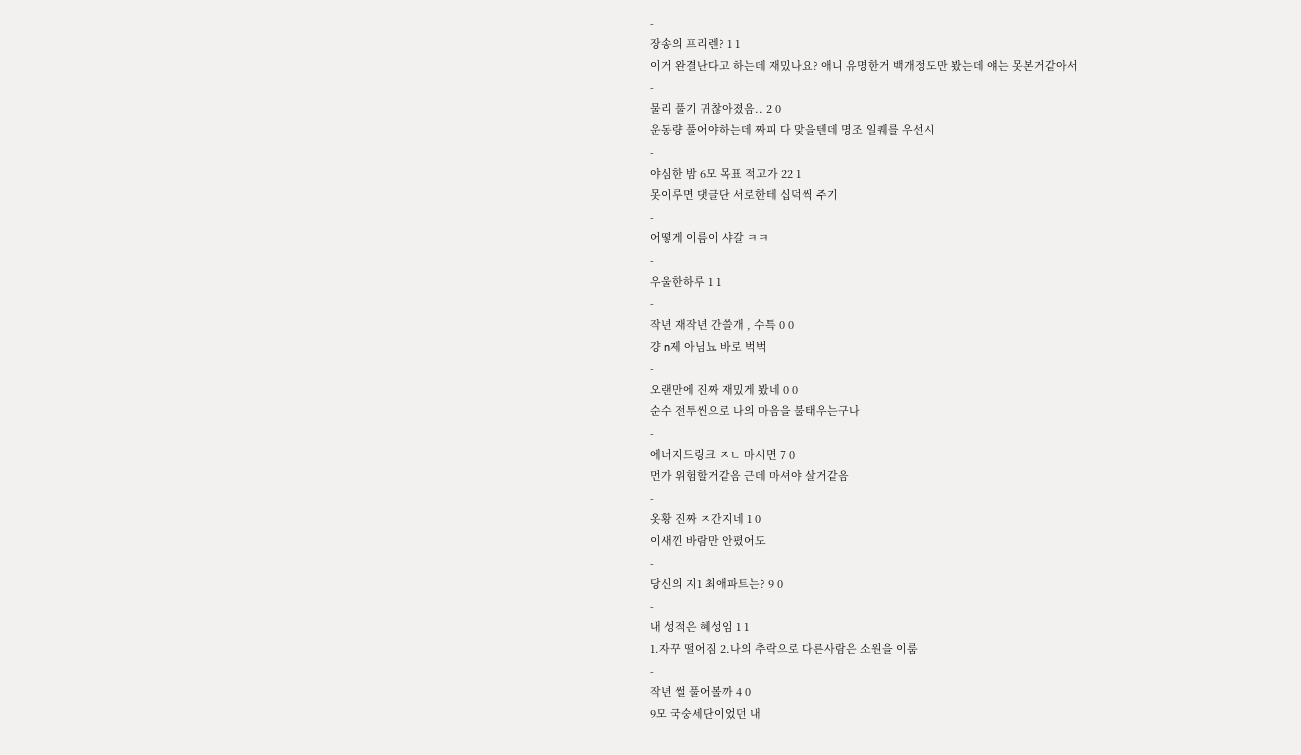-
장송의 프리렌? 1 1
이거 완결난다고 하는데 재밌나요? 애니 유명한거 백개정도만 봤는데 얘는 못본거같아서
-
물리 풀기 귀찮아졌음.. 2 0
운동량 풀어야하는데 짜피 다 맞을텐데 명조 일퀘를 우선시
-
야심한 밤 6모 목표 적고가 22 1
못이루면 댓글단 서로한테 십덕씩 주기
-
어떻게 이름이 샤갈 ㅋㅋ
-
우울한하루 1 1
-
작년 재작년 간쓸개 , 수특 0 0
걍 n제 아님뇨 바로 벅벅
-
오랜만에 진짜 재밌게 봤네 0 0
순수 전투씬으로 나의 마음을 불태우는구나
-
에너지드링크 ㅈㄴ 마시면 7 0
먼가 위험할거같음 근데 마셔야 살거같음
-
옷황 진짜 ㅈ간지네 1 0
이새낀 바람만 안폈어도
-
당신의 지1 최애파트는? 9 0
-
내 성적은 혜성임 1 1
1.자꾸 떨어짐 2.나의 추락으로 다른사람은 소원을 이룸
-
작년 썰 풀어볼까 4 0
9모 국숭세단이었던 내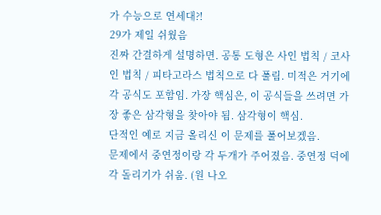가 수능으로 연세대?!
29가 제일 쉬웠음
진짜 간결하게 설명하면. 공통 도형은 사인 법칙 / 코사인 법칙 / 피타고라스 법칙으로 다 풀림. 미적은 거기에 각 공식도 포함임. 가장 핵심은, 이 공식들을 쓰려면 가장 좋은 삼각형을 찾아야 됨. 삼각형이 핵심.
단적인 예로 지금 올리신 이 문제를 풀어보겠음.
문제에서 중연정이랑 각 두개가 주어졌음. 중연정 덕에 각 돌리기가 쉬움. (원 나오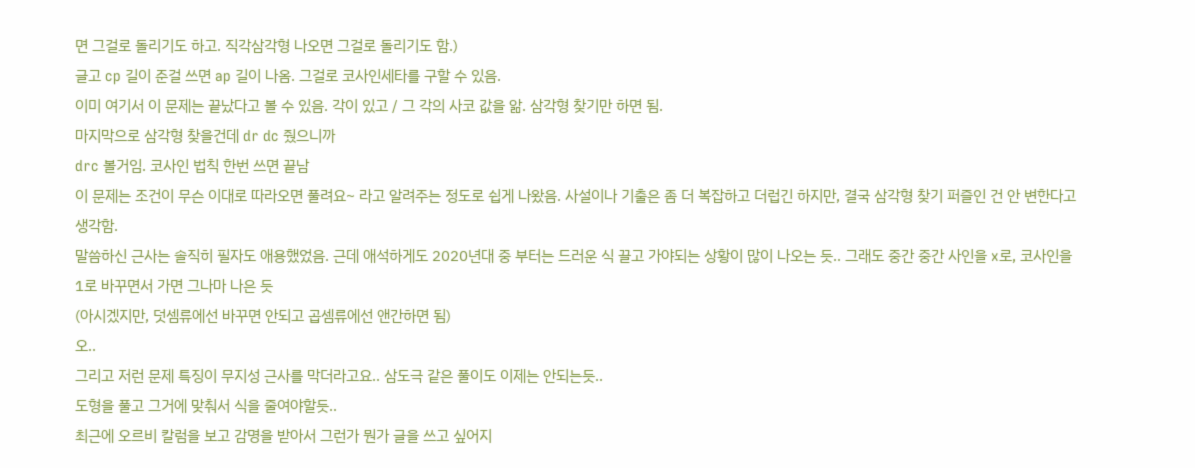면 그걸로 돌리기도 하고. 직각삼각형 나오면 그걸로 돌리기도 함.)
글고 cp 길이 준걸 쓰면 ap 길이 나옴. 그걸로 코사인세타를 구할 수 있음.
이미 여기서 이 문제는 끝났다고 볼 수 있음. 각이 있고 / 그 각의 사코 값을 앎. 삼각형 찾기만 하면 됨.
마지막으로 삼각형 찾을건데 dr dc 줬으니까
drc 볼거임. 코사인 법칙 한번 쓰면 끝남
이 문제는 조건이 무슨 이대로 따라오면 풀려요~ 라고 알려주는 정도로 쉽게 나왔음. 사설이나 기출은 좀 더 복잡하고 더럽긴 하지만, 결국 삼각형 찾기 퍼즐인 건 안 변한다고 생각함.
말씀하신 근사는 솔직히 필자도 애용했었음. 근데 애석하게도 2020년대 중 부터는 드러운 식 끌고 가야되는 상황이 많이 나오는 듯.. 그래도 중간 중간 사인을 x로, 코사인을 1로 바꾸면서 가면 그나마 나은 듯
(아시겠지만, 덧셈류에선 바꾸면 안되고 곱셈류에선 앤간하면 됨)
오..
그리고 저런 문제 특징이 무지성 근사를 막더라고요.. 삼도극 같은 풀이도 이제는 안되는듯..
도형을 풀고 그거에 맞춰서 식을 줄여야할듯..
최근에 오르비 칼럼을 보고 감명을 받아서 그런가 뭔가 글을 쓰고 싶어지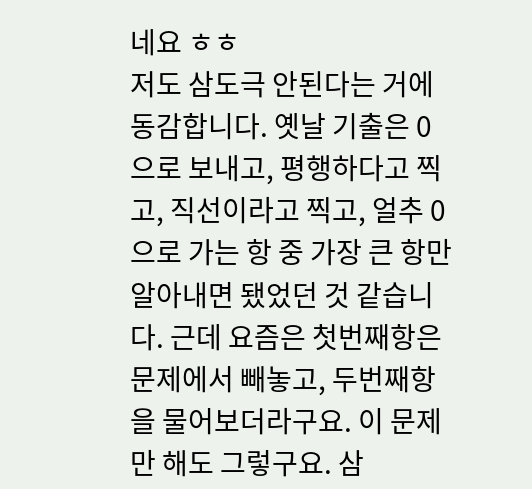네요 ㅎㅎ
저도 삼도극 안된다는 거에 동감합니다. 옛날 기출은 0으로 보내고, 평행하다고 찍고, 직선이라고 찍고, 얼추 0으로 가는 항 중 가장 큰 항만 알아내면 됐었던 것 같습니다. 근데 요즘은 첫번째항은 문제에서 빼놓고, 두번째항을 물어보더라구요. 이 문제만 해도 그렇구요. 삼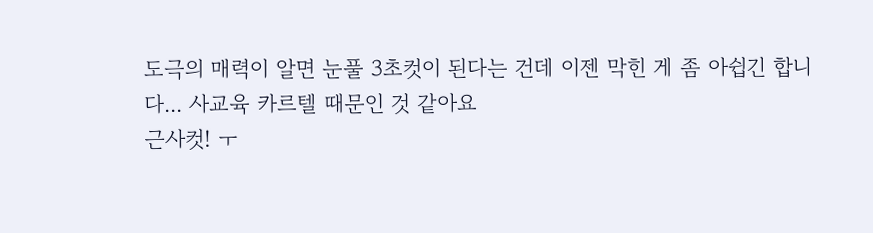도극의 매력이 알면 눈풀 3초컷이 된다는 건데 이젠 막힌 게 좀 아쉽긴 합니다... 사교육 카르텔 때문인 것 같아요
근사컷! ㅜ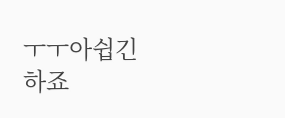ㅜㅜ아쉽긴하죠